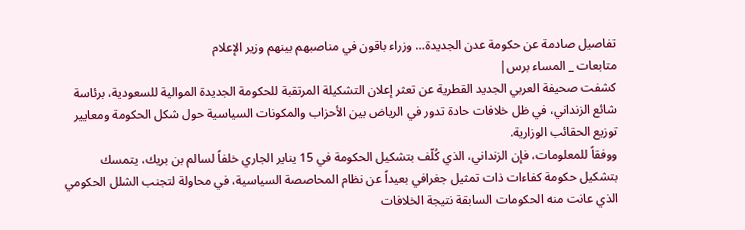تفاصيل صادمة عن حكومة عدن الجديدة… وزراء باقون في مناصبهم بينهم وزير الإعلام
متابعات _ المساء برس|
كشفت صحيفة العربي الجديد القطرية عن تعثر إعلان التشكيلة المرتقبة للحكومة الجديدة الموالية للسعودية، برئاسة شائع الزنداني، في ظل خلافات حادة تدور في الرياض بين الأحزاب والمكونات السياسية حول شكل الحكومة ومعايير توزيع الحقائب الوزارية.
ووفقاً للمعلومات، فإن الزنداني، الذي كُلّف بتشكيل الحكومة في 15 يناير الجاري خلفاً لسالم بن بريك، يتمسك بتشكيل حكومة كفاءات ذات تمثيل جغرافي بعيداً عن نظام المحاصصة السياسية، في محاولة لتجنب الشلل الحكومي الذي عانت منه الحكومات السابقة نتيجة الخلافات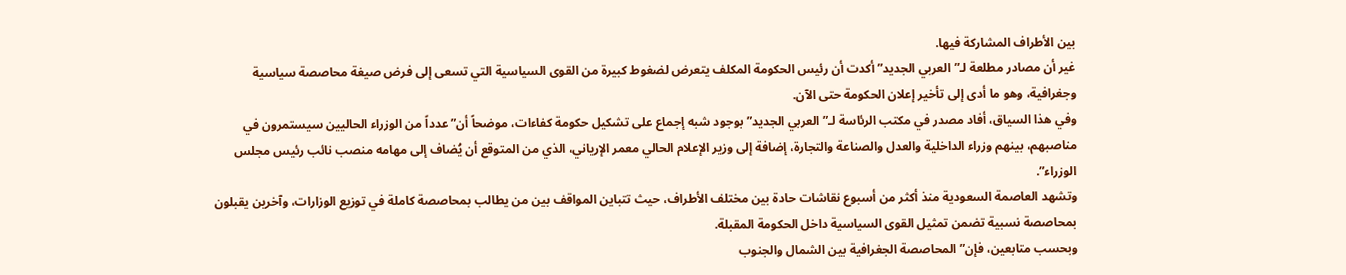بين الأطراف المشاركة فيها.
غير أن مصادر مطلعة لـ”العربي الجديد” أكدت أن رئيس الحكومة المكلف يتعرض لضغوط كبيرة من القوى السياسية التي تسعى إلى فرض صيغة محاصصة سياسية وجغرافية، وهو ما أدى إلى تأخير إعلان الحكومة حتى الآن.
وفي هذا السياق، أفاد مصدر في مكتب الرئاسة لـ”العربي الجديد” بوجود شبه إجماع على تشكيل حكومة كفاءات، موضحاً أن” عدداً من الوزراء الحاليين سيستمرون في مناصبهم، بينهم وزراء الداخلية والعدل والصناعة والتجارة، إضافة إلى وزير الإعلام الحالي معمر الإرياني، الذي من المتوقع أن يُضاف إلى مهامه منصب نائب رئيس مجلس الوزراء”.
وتشهد العاصمة السعودية منذ أكثر من أسبوع نقاشات حادة بين مختلف الأطراف، حيث تتباين المواقف بين من يطالب بمحاصصة كاملة في توزيع الوزارات، وآخرين يقبلون بمحاصصة نسبية تضمن تمثيل القوى السياسية داخل الحكومة المقبلة.
وبحسب متابعين، فإن” المحاصصة الجغرافية بين الشمال والجنوب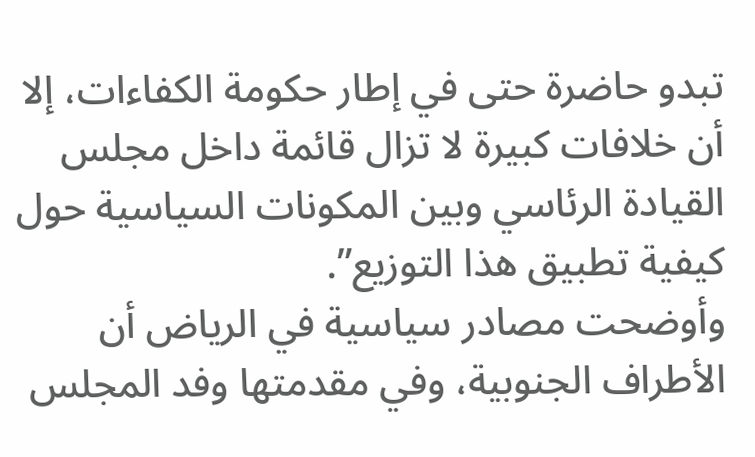تبدو حاضرة حتى في إطار حكومة الكفاءات، إلا أن خلافات كبيرة لا تزال قائمة داخل مجلس القيادة الرئاسي وبين المكونات السياسية حول كيفية تطبيق هذا التوزيع”.
وأوضحت مصادر سياسية في الرياض أن الأطراف الجنوبية، وفي مقدمتها وفد المجلس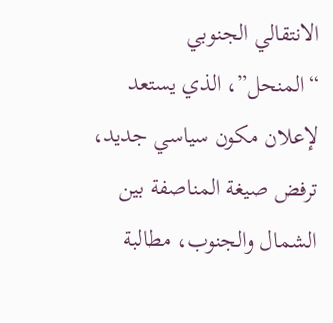الانتقالي الجنوبي “المنحل”، الذي يستعد لإعلان مكون سياسي جديد، ترفض صيغة المناصفة بين الشمال والجنوب، مطالبة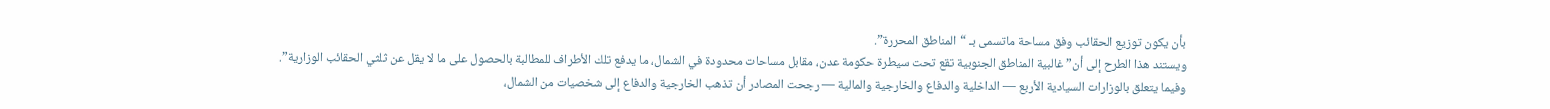بأن يكون توزيع الحقائب وفق مساحة ماتسمى بـ “المناطق المحررة”.
ويستند هذا الطرح إلى أن” غالبية المناطق الجنوبية تقع تحت سيطرة حكومة عدن، مقابل مساحات محدودة في الشمال، ما يدفع تلك الأطراف للمطالبة بالحصول على ما لا يقل عن ثلثي الحقائب الوزارية”.
وفيما يتعلق بالوزارات السيادية الأربع — الداخلية والدفاع والخارجية والمالية — رجحت المصادر أن تذهب الخارجية والدفاع إلى شخصيات من الشمال،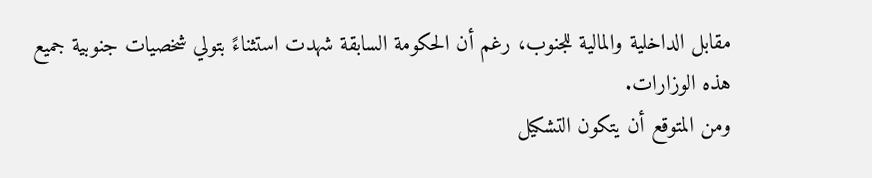مقابل الداخلية والمالية للجنوب، رغم أن الحكومة السابقة شهدت استثناءً بتولي شخصيات جنوبية جميع هذه الوزارات.
ومن المتوقع أن يتكون التشكيل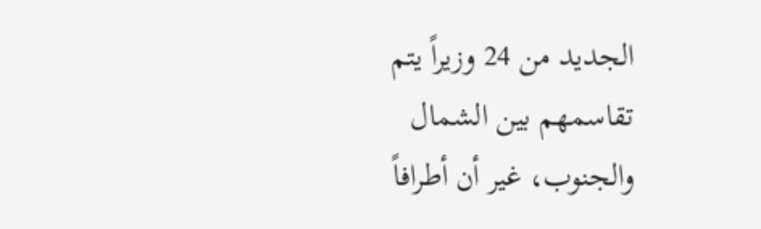الجديد من 24 وزيراً يتم تقاسمهم بين الشمال والجنوب، غير أن أطرافاً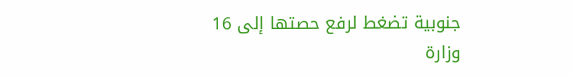جنوبية تضغط لرفع حصتها إلى 16 وزارة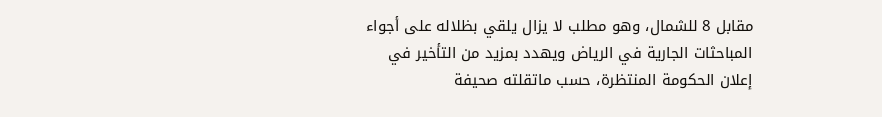مقابل 8 للشمال، وهو مطلب لا يزال يلقي بظلاله على أجواء المباحثات الجارية في الرياض ويهدد بمزيد من التأخير في إعلان الحكومة المنتظرة، حسب ماتقلته صحيفة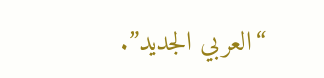“العربي الجديد”.